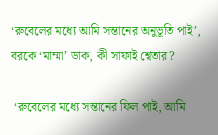‘রুবেলের মধ্যে আমি সন্তানের অনুভূতি পাই’, বরকে ‘মাম্মা’ ডাক, কী সাফাই শ্বেতার?

 ‘রুবেলের মধ্যে সন্তানের ফিল পাই, আমি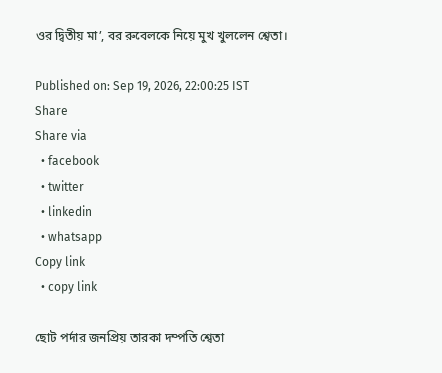ওর দ্বিতীয় মা’, বর রুবেলকে নিয়ে মুখ খুললেন শ্বেতা।

Published on: Sep 19, 2026, 22:00:25 IST
Share
Share via
  • facebook
  • twitter
  • linkedin
  • whatsapp
Copy link
  • copy link

ছোট পর্দার জনপ্রিয় তারকা দম্পতি শ্বেতা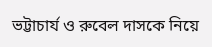ভট্টাচার্য ও রুবেল দাসকে নিয়ে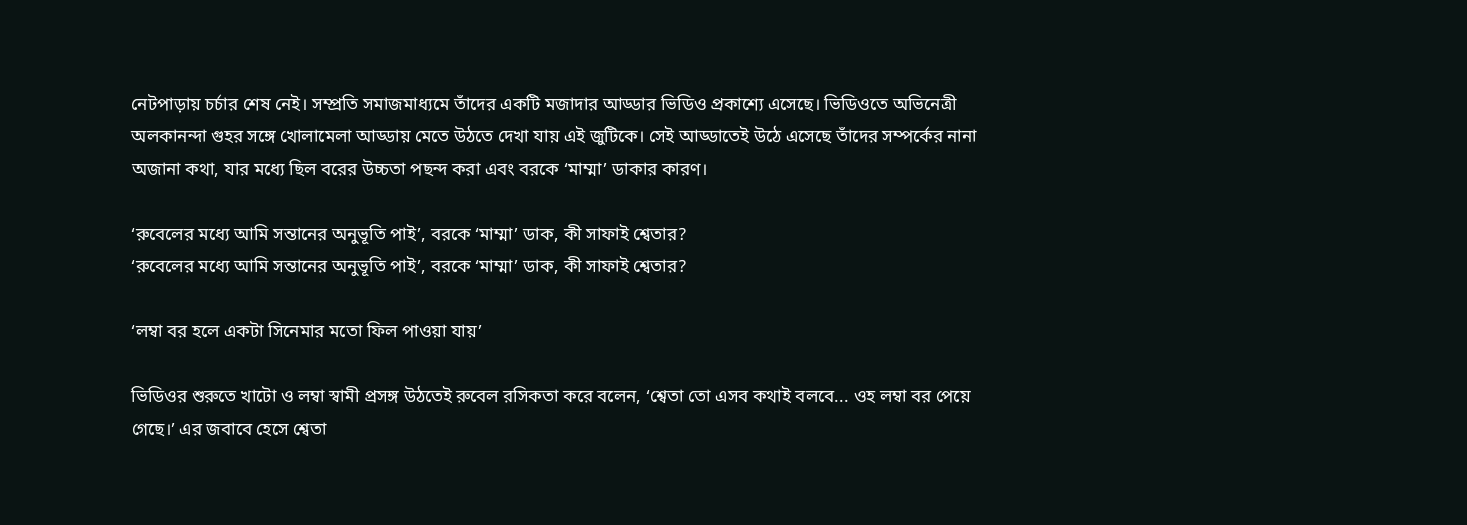নেটপাড়ায় চর্চার শেষ নেই। সম্প্রতি সমাজমাধ্যমে তাঁদের একটি মজাদার আড্ডার ভিডিও প্রকাশ্যে এসেছে। ভিডিওতে অভিনেত্রী অলকানন্দা গুহর সঙ্গে খোলামেলা আড্ডায় মেতে উঠতে দেখা যায় এই জুটিকে। সেই আড্ডাতেই উঠে এসেছে তাঁদের সম্পর্কের নানা অজানা কথা, যার মধ্যে ছিল বরের উচ্চতা পছন্দ করা এবং বরকে ‘মাম্মা’ ডাকার কারণ।

‘রুবেলের মধ্যে আমি সন্তানের অনুভূতি পাই’, বরকে ‘মাম্মা’ ডাক, কী সাফাই শ্বেতার?
‘রুবেলের মধ্যে আমি সন্তানের অনুভূতি পাই’, বরকে ‘মাম্মা’ ডাক, কী সাফাই শ্বেতার?

‘লম্বা বর হলে একটা সিনেমার মতো ফিল পাওয়া যায়’

ভিডিওর শুরুতে খাটো ও লম্বা স্বামী প্রসঙ্গ উঠতেই রুবেল রসিকতা করে বলেন, ‘শ্বেতা তো এসব কথাই বলবে... ওহ লম্বা বর পেয়ে গেছে।’ এর জবাবে হেসে শ্বেতা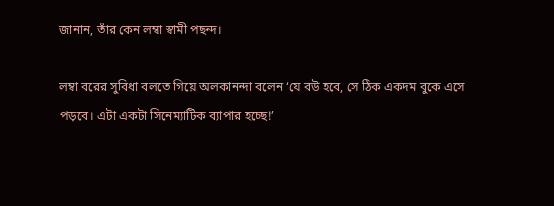জানান, তাঁর কেন লম্বা স্বামী পছন্দ।

লম্বা বরের সুবিধা বলতে গিয়ে অলকানন্দা বলেন ‘যে বউ হবে, সে ঠিক একদম বুকে এসে পড়বে। এটা একটা সিনেম্যাটিক ব্যাপার হচ্ছে!’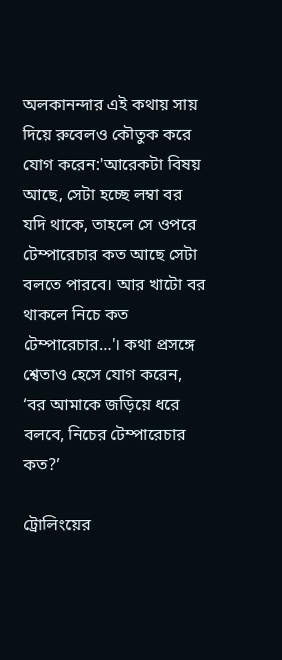অলকানন্দার এই কথায় সায় দিয়ে রুবেলও কৌতুক করে যোগ করেন:'আরেকটা বিষয় আছে, সেটা হচ্ছে লম্বা বর যদি থাকে, তাহলে সে ওপরে টেম্পারেচার কত আছে সেটা বলতে পারবে। আর খাটো বর থাকলে নিচে কত টেম্পারেচার…'। কথা প্রসঙ্গে শ্বেতাও হেসে যোগ করেন, ‘বর আমাকে জড়িয়ে ধরে বলবে, নিচের টেম্পারেচার কত?’

ট্রোলিংয়ের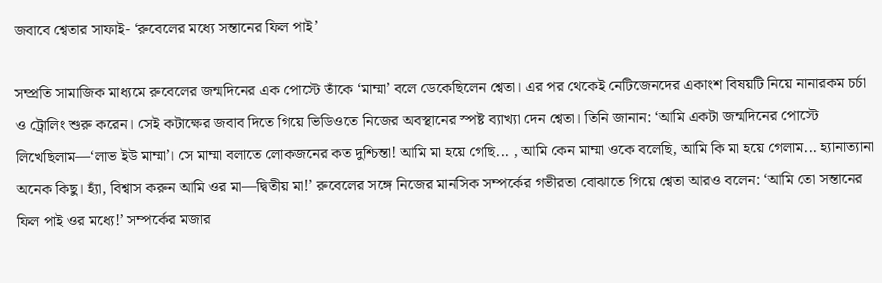জবাবে শ্বেতার সাফাই- ‘রুবেলের মধ্যে সন্তানের ফিল পাই’

সম্প্রতি সামাজিক মাধ্যমে রুবেলের জন্মদিনের এক পোস্টে তাঁকে ‘মাম্মা’ বলে ডেকেছিলেন শ্বেতা। এর পর থেকেই নেটিজেনদের একাংশ বিষয়টি নিয়ে নানারকম চর্চা ও ট্রোলিং শুরু করেন। সেই কটাক্ষের জবাব দিতে গিয়ে ভিডিওতে নিজের অবস্থানের স্পষ্ট ব্যাখ্যা দেন শ্বেতা। তিনি জানান: ‘আমি একটা জন্মদিনের পোস্টে লিখেছিলাম—‘লাভ ইউ মাম্মা’। সে মাম্মা বলাতে লোকজনের কত দুশ্চিন্তা! আমি মা হয়ে গেছি... , আমি কেন মাম্মা ওকে বলেছি, আমি কি মা হয়ে গেলাম... হ্যানাত্যানা অনেক কিছু। হ্যাঁ, বিশ্বাস করুন আমি ওর মা—দ্বিতীয় মা!’ রুবেলের সঙ্গে নিজের মানসিক সম্পর্কের গভীরতা বোঝাতে গিয়ে শ্বেতা আরও বলেন: ‘আমি তো সন্তানের ফিল পাই ওর মধ্যে!’ সম্পর্কের মজার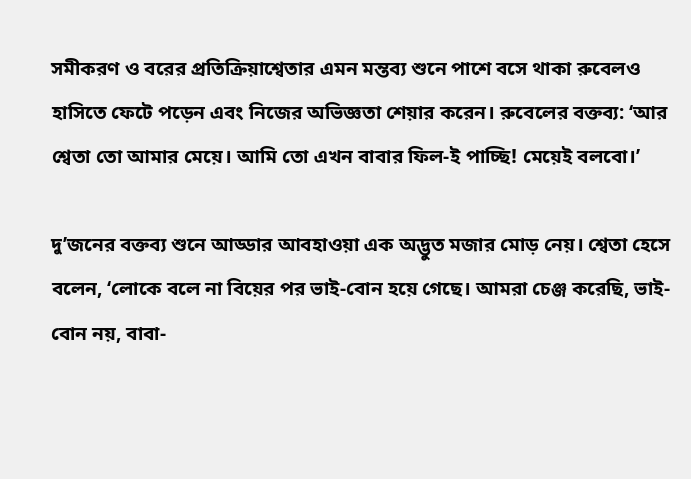সমীকরণ ও বরের প্রতিক্রিয়াশ্বেতার এমন মন্তব্য শুনে পাশে বসে থাকা রুবেলও হাসিতে ফেটে পড়েন এবং নিজের অভিজ্ঞতা শেয়ার করেন। রুবেলের বক্তব্য: ‘আর শ্বেতা তো আমার মেয়ে। আমি তো এখন বাবার ফিল-ই পাচ্ছি! মেয়েই বলবো।’

দু’জনের বক্তব্য শুনে আড্ডার আবহাওয়া এক অদ্ভুত মজার মোড় নেয়। শ্বেতা হেসে বলেন, ‘লোকে বলে না বিয়ের পর ভাই-বোন হয়ে গেছে। আমরা চেঞ্জ করেছি, ভাই-বোন নয়, বাবা-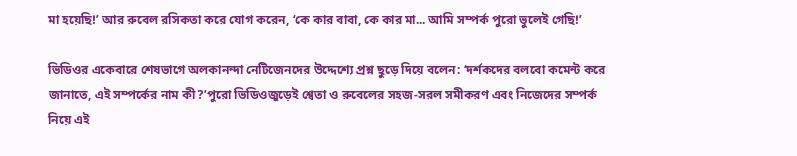মা হয়েছি!’ আর রুবেল রসিকতা করে যোগ করেন, ‘কে কার বাবা, কে কার মা... আমি সম্পর্ক পুরো ভুলেই গেছি!’

ভিডিওর একেবারে শেষভাগে অলকানন্দা নেটিজেনদের উদ্দেশ্যে প্রশ্ন ছুড়ে দিয়ে বলেন: ‘দর্শকদের বলবো কমেন্ট করে জানাতে, এই সম্পর্কের নাম কী?’পুরো ভিডিওজুড়েই শ্বেতা ও রুবেলের সহজ-সরল সমীকরণ এবং নিজেদের সম্পর্ক নিয়ে এই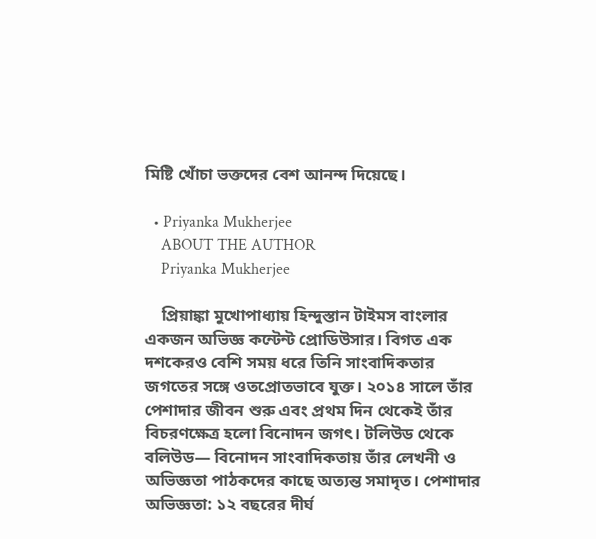মিষ্টি খোঁচা ভক্তদের বেশ আনন্দ দিয়েছে।

  • Priyanka Mukherjee
    ABOUT THE AUTHOR
    Priyanka Mukherjee

    প্রিয়াঙ্কা মুখোপাধ্যায় হিন্দুস্তান টাইমস বাংলার একজন অভিজ্ঞ কন্টেন্ট প্রোডিউসার। বিগত এক দশকেরও বেশি সময় ধরে তিনি সাংবাদিকতার জগতের সঙ্গে ওতপ্রোতভাবে যুক্ত। ২০১৪ সালে তাঁর পেশাদার জীবন শুরু এবং প্রথম দিন থেকেই তাঁর বিচরণক্ষেত্র হলো বিনোদন জগৎ। টলিউড থেকে বলিউড— বিনোদন সাংবাদিকতায় তাঁর লেখনী ও অভিজ্ঞতা পাঠকদের কাছে অত্যন্ত সমাদৃত। পেশাদার অভিজ্ঞতা: ১২ বছরের দীর্ঘ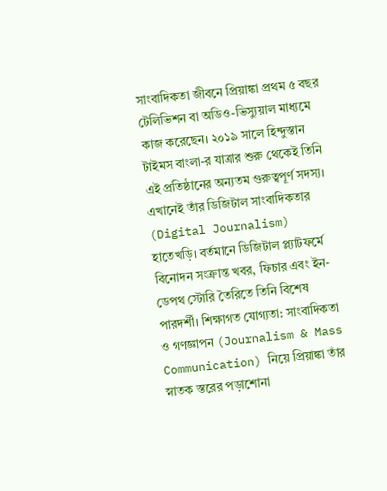সাংবাদিকতা জীবনে প্রিয়াঙ্কা প্রথম ৫ বছর টেলিভিশন বা অডিও-ভিস্যুয়াল মাধ্যমে কাজ করেছেন। ২০১৯ সালে হিন্দুস্তান টাইমস বাংলা-র যাত্রার শুরু থেকেই তিনি এই প্রতিষ্ঠানের অন্যতম গুরুত্বপূর্ণ সদস্য। এখানেই তাঁর ডিজিটাল সাংবাদিকতার (Digital Journalism) হাতেখড়ি। বর্তমানে ডিজিটাল প্ল্যাটফর্মে বিনোদন সংক্রান্ত খবর, ফিচার এবং ইন-ডেপথ স্টোরি তৈরিতে তিনি বিশেষ পারদর্শী। শিক্ষাগত যোগ্যতা: সাংবাদিকতা ও গণজ্ঞাপন (Journalism & Mass Communication) নিয়ে প্রিয়াঙ্কা তাঁর স্নাতক স্তরের পড়াশোনা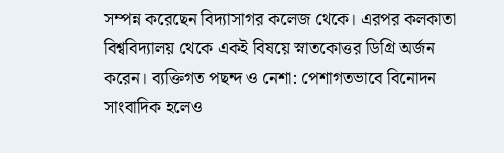সম্পন্ন করেছেন বিদ্যাসাগর কলেজ থেকে। এরপর কলকাতা বিশ্ববিদ্যালয় থেকে একই বিষয়ে স্নাতকোত্তর ডিগ্রি অর্জন করেন। ব্যক্তিগত পছন্দ ও নেশা: পেশাগতভাবে বিনোদন সাংবাদিক হলেও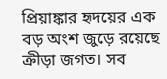প্রিয়াঙ্কার হৃদয়ের এক বড় অংশ জুড়ে রয়েছে ক্রীড়া জগত। সব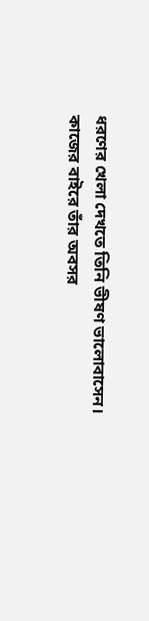ধরণের খেলা দেখতে তিনি ভীষণ ভালোবাসেন। কাজের বাইরে তাঁর অবসর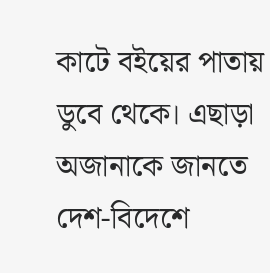কাটে বইয়ের পাতায় ডুবে থেকে। এছাড়া অজানাকে জানতে দেশ-বিদেশে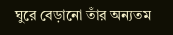ঘুরে বেড়ানো তাঁর অন্যতম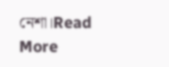নেশা।Read More